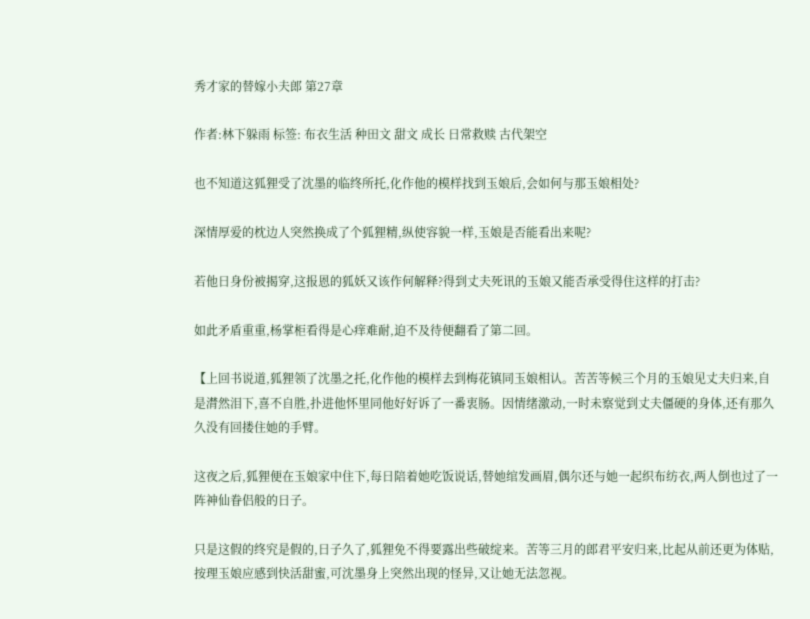秀才家的替嫁小夫郎 第27章

作者:林下躲雨 标签: 布衣生活 种田文 甜文 成长 日常救赎 古代架空

也不知道这狐狸受了沈墨的临终所托,化作他的模样找到玉娘后,会如何与那玉娘相处?

深情厚爱的枕边人突然换成了个狐狸精,纵使容貌一样,玉娘是否能看出来呢?

若他日身份被揭穿,这报恩的狐妖又该作何解释?得到丈夫死讯的玉娘又能否承受得住这样的打击?

如此矛盾重重,杨掌柜看得是心痒难耐,迫不及待便翻看了第二回。

【上回书说道,狐狸领了沈墨之托,化作他的模样去到梅花镇同玉娘相认。苦苦等候三个月的玉娘见丈夫归来,自是潸然泪下,喜不自胜,扑进他怀里同他好好诉了一番衷肠。因情绪激动,一时未察觉到丈夫僵硬的身体,还有那久久没有回搂住她的手臂。

这夜之后,狐狸便在玉娘家中住下,每日陪着她吃饭说话,替她绾发画眉,偶尔还与她一起织布纺衣,两人倒也过了一阵神仙眷侣般的日子。

只是这假的终究是假的,日子久了,狐狸免不得要露出些破绽来。苦等三月的郎君平安归来,比起从前还更为体贴,按理玉娘应感到快活甜蜜,可沈墨身上突然出现的怪异,又让她无法忽视。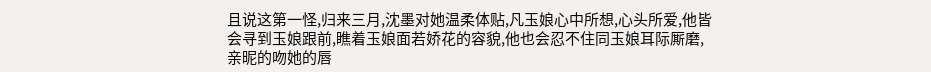且说这第一怪,归来三月,沈墨对她温柔体贴,凡玉娘心中所想,心头所爱,他皆会寻到玉娘跟前,瞧着玉娘面若娇花的容貌,他也会忍不住同玉娘耳际厮磨,亲昵的吻她的唇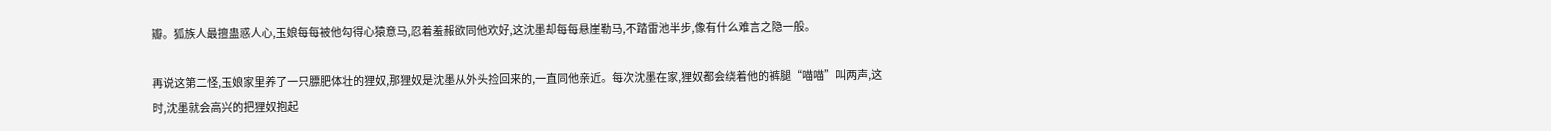瓣。狐族人最擅蛊惑人心,玉娘每每被他勾得心猿意马,忍着羞赧欲同他欢好,这沈墨却每每悬崖勒马,不踏雷池半步,像有什么难言之隐一般。

再说这第二怪,玉娘家里养了一只膘肥体壮的狸奴,那狸奴是沈墨从外头捡回来的,一直同他亲近。每次沈墨在家,狸奴都会绕着他的裤腿“喵喵”叫两声,这时,沈墨就会高兴的把狸奴抱起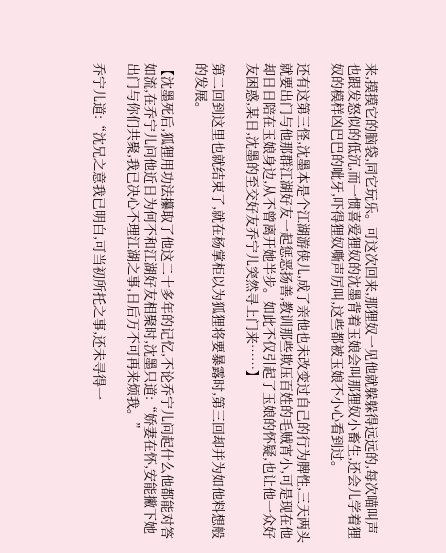来,摸摸它的脑袋,同它玩乐。可这次回来,那狸奴一见他就躲躲得远远的,每次喵叫声也跟发怒似的低沉,而一惯喜爱狸奴的沈墨背着玉娘会叫那狸奴小畜生,还会儿学着狸奴的模样凶巴巴的呲牙,吓得狸奴嘶声厉叫,这些都被玉娘不小心看到过。

还有这第三怪,沈墨本是个江湖游侠儿,成了亲他也未改变过自己的行为脾性,三天两头就要出门与他那群江湖好友一起惩恶扬善,教训那些欺压百姓的毛贼宵小,可是现在他却日日陪在玉娘身边,从不曾离开她半步。如此不仅引起了玉娘的怀疑,也让他一众好友困惑,某日,沈墨的至交好友乔宁儿突然寻上门来……】

第二回到这里也就结束了,就在杨掌柜以为狐狸将要暴露时,第三回却并为如他料想般的发展。

【沈墨死后,狐狸用功法攥取了他这二十多年的记忆,不论乔宁儿问起什么他都能对答如流,在乔宁儿问他近日为何不和江湖好友相聚时,沈墨只道:“娇妻在怀,安能撇下她出门与你们共聚,我已决心不理江湖之事,日后万不可再来烦我。”

乔宁儿道:“沈兄之意我已明白,可当初所托之事,还未寻得一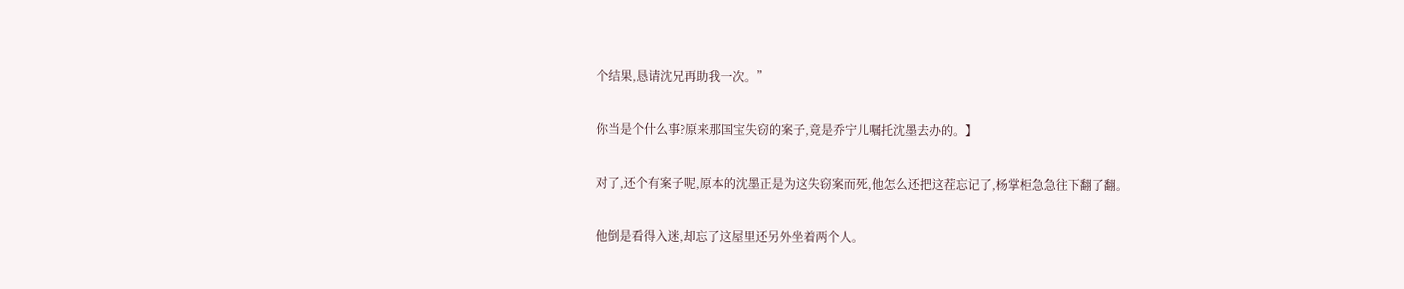个结果,恳请沈兄再助我一次。”

你当是个什么事?原来那国宝失窃的案子,竟是乔宁儿嘱托沈墨去办的。】

对了,还个有案子呢,原本的沈墨正是为这失窃案而死,他怎么还把这茬忘记了,杨掌柜急急往下翻了翻。

他倒是看得入迷,却忘了这屋里还另外坐着两个人。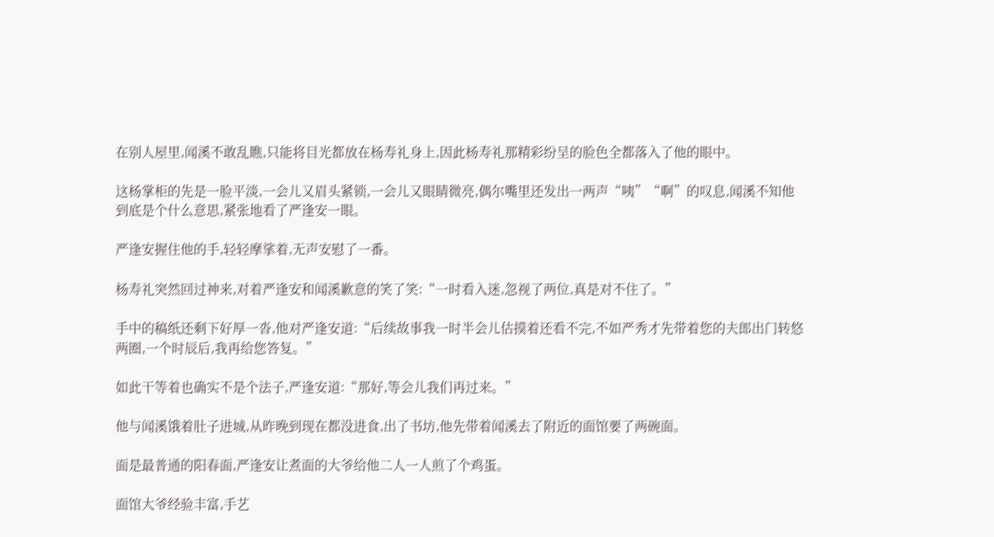在别人屋里,闻溪不敢乱瞧,只能将目光都放在杨寿礼身上,因此杨寿礼那精彩纷呈的脸色全都落入了他的眼中。

这杨掌柜的先是一脸平淡,一会儿又眉头紧锁,一会儿又眼睛微亮,偶尔嘴里还发出一两声“咦”“啊”的叹息,闻溪不知他到底是个什么意思,紧张地看了严逢安一眼。

严逢安握住他的手,轻轻摩挲着,无声安慰了一番。

杨寿礼突然回过神来,对着严逢安和闻溪歉意的笑了笑:“一时看入迷,忽视了两位,真是对不住了。”

手中的稿纸还剩下好厚一沓,他对严逢安道:“后续故事我一时半会儿估摸着还看不完,不如严秀才先带着您的夫郎出门转悠两圈,一个时辰后,我再给您答复。”

如此干等着也确实不是个法子,严逢安道:“那好,等会儿我们再过来。”

他与闻溪饿着肚子进城,从昨晚到现在都没进食,出了书坊,他先带着闻溪去了附近的面馆要了两碗面。

面是最普通的阳春面,严逢安让煮面的大爷给他二人一人煎了个鸡蛋。

面馆大爷经验丰富,手艺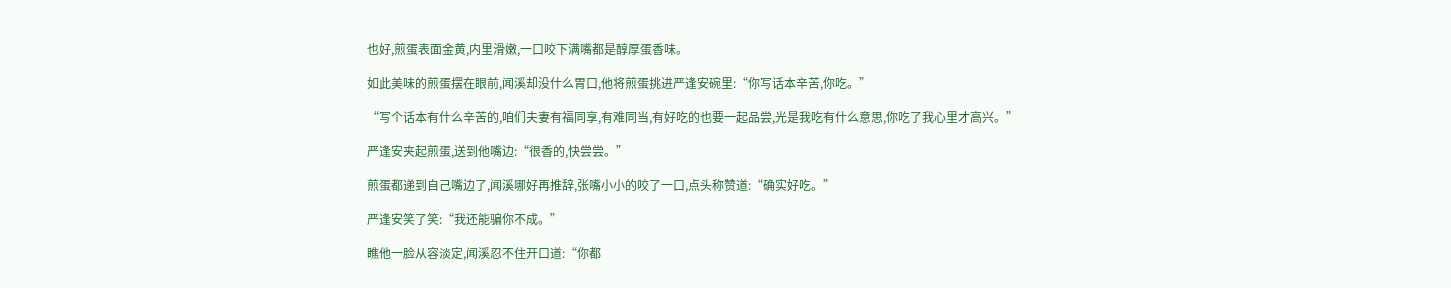也好,煎蛋表面金黄,内里滑嫩,一口咬下满嘴都是醇厚蛋香味。

如此美味的煎蛋摆在眼前,闻溪却没什么胃口,他将煎蛋挑进严逢安碗里:“你写话本辛苦,你吃。”

“写个话本有什么辛苦的,咱们夫妻有福同享,有难同当,有好吃的也要一起品尝,光是我吃有什么意思,你吃了我心里才高兴。”

严逢安夹起煎蛋,送到他嘴边:“很香的,快尝尝。”

煎蛋都递到自己嘴边了,闻溪哪好再推辞,张嘴小小的咬了一口,点头称赞道:“确实好吃。”

严逢安笑了笑:“我还能骗你不成。”

瞧他一脸从容淡定,闻溪忍不住开口道:“你都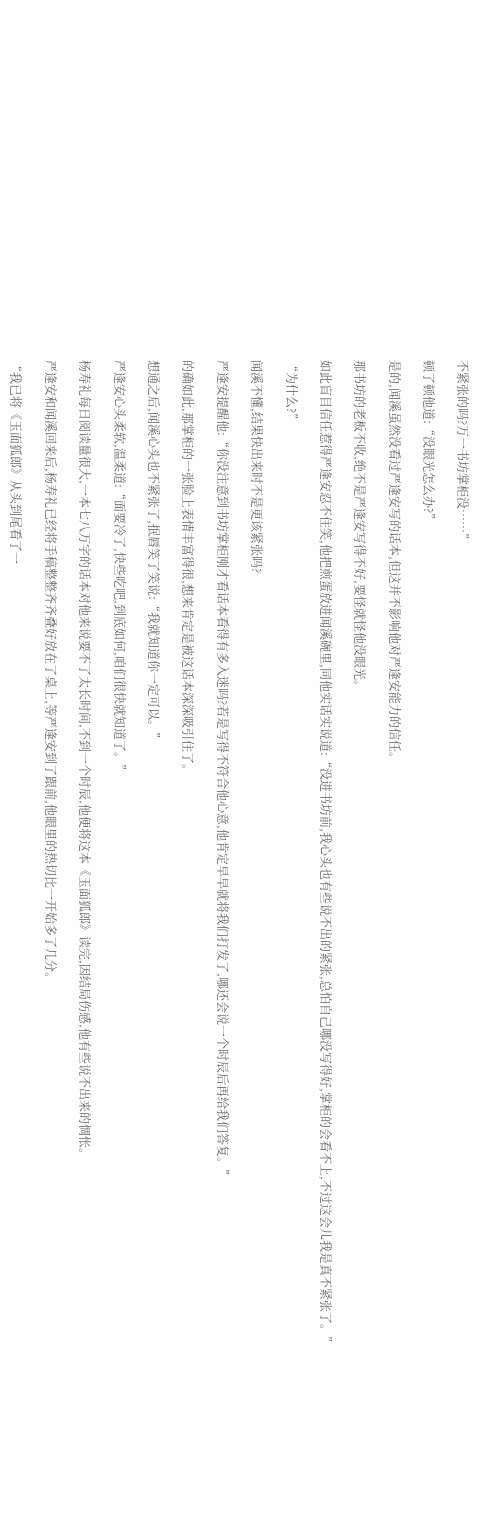不紧张的吗?万一书坊掌柜没……”

顿了顿他道:“没眼光怎么办?”

是的,闻溪虽然没看过严逢安写的话本,但这并不影响他对严逢安能力的信任。

那书坊的老板不收,绝不是严逢安写得不好,要怪就怪他没眼光。

如此盲目信任惹得严逢安忍不住笑,他把煎蛋放进闻溪碗里,同他实话实说道:“没进书坊前,我心头也有些说不出的紧张,总怕自己哪没写得好,掌柜的会看不上,不过这会儿我是真不紧张了。”

“为什么?”

闻溪不懂,结果快出来时不是更该紧张吗?

严逢安提醒他:“你没注意到书坊掌柜刚才看话本看得有多入迷吗?若是写得不符合他心意,他肯定早早就将我们打发了,哪还会说一个时辰后再给我们答复。”

的确如此,那掌柜的一张脸上表情丰富得很,想来肯定是被这话本深深吸引住了。

想通之后,闻溪心头也不紧张了,抿唇笑了笑说:“我就知道你一定可以。”

严逢安心头柔软,温柔道:“面要冷了,快些吃吧,到底如何,咱们很快就知道了。”

杨寿礼每日阅读量很大,一本七八万字的话本对他来说要不了太长时间,不到一个时辰,他便将这本《玉面狐郎》读完,因结局伤感,他有些说不出来的惆怅。

严逢安和闻溪回来后,杨寿礼已经将手稿整整齐齐叠好放在了桌上,等严逢安到了跟前,他眼里的热切比一开始多了几分。

“我已将《玉面狐郎》从头到尾看了一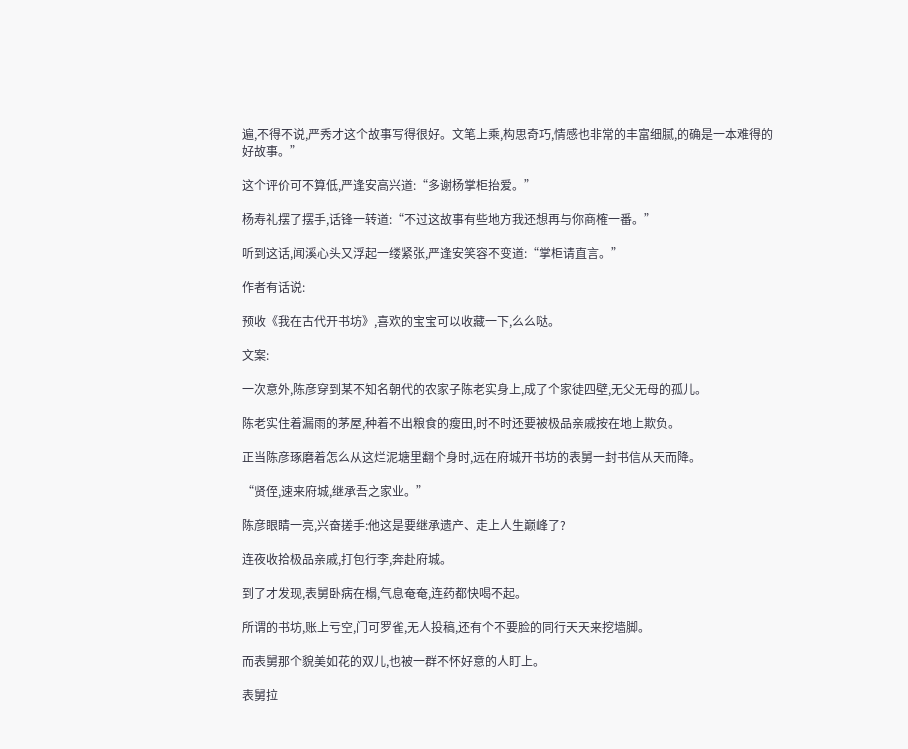遍,不得不说,严秀才这个故事写得很好。文笔上乘,构思奇巧,情感也非常的丰富细腻,的确是一本难得的好故事。”

这个评价可不算低,严逢安高兴道:“多谢杨掌柜抬爱。”

杨寿礼摆了摆手,话锋一转道:“不过这故事有些地方我还想再与你商榷一番。”

听到这话,闻溪心头又浮起一缕紧张,严逢安笑容不变道:“掌柜请直言。”

作者有话说:

预收《我在古代开书坊》,喜欢的宝宝可以收藏一下,么么哒。

文案:

一次意外,陈彦穿到某不知名朝代的农家子陈老实身上,成了个家徒四壁,无父无母的孤儿。

陈老实住着漏雨的茅屋,种着不出粮食的瘦田,时不时还要被极品亲戚按在地上欺负。

正当陈彦琢磨着怎么从这烂泥塘里翻个身时,远在府城开书坊的表舅一封书信从天而降。

“贤侄,速来府城,继承吾之家业。”

陈彦眼睛一亮,兴奋搓手:他这是要继承遗产、走上人生巅峰了?

连夜收拾极品亲戚,打包行李,奔赴府城。

到了才发现,表舅卧病在榻,气息奄奄,连药都快喝不起。

所谓的书坊,账上亏空,门可罗雀,无人投稿,还有个不要脸的同行天天来挖墙脚。

而表舅那个貌美如花的双儿,也被一群不怀好意的人盯上。

表舅拉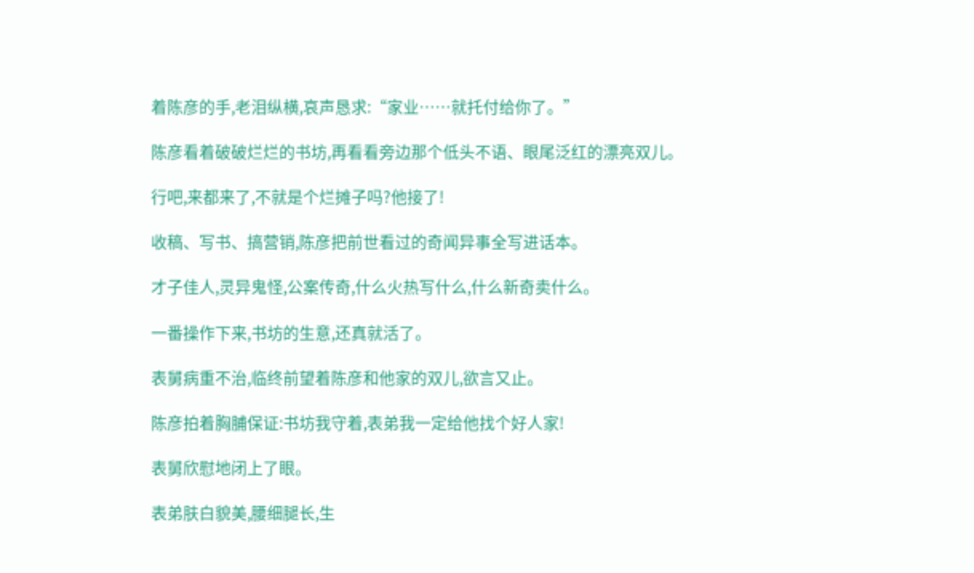着陈彦的手,老泪纵横,哀声恳求:“家业……就托付给你了。”

陈彦看着破破烂烂的书坊,再看看旁边那个低头不语、眼尾泛红的漂亮双儿。

行吧,来都来了,不就是个烂摊子吗?他接了!

收稿、写书、搞营销,陈彦把前世看过的奇闻异事全写进话本。

才子佳人,灵异鬼怪,公案传奇,什么火热写什么,什么新奇卖什么。

一番操作下来,书坊的生意,还真就活了。

表舅病重不治,临终前望着陈彦和他家的双儿,欲言又止。

陈彦拍着胸脯保证:书坊我守着,表弟我一定给他找个好人家!

表舅欣慰地闭上了眼。

表弟肤白貌美,腰细腿长,生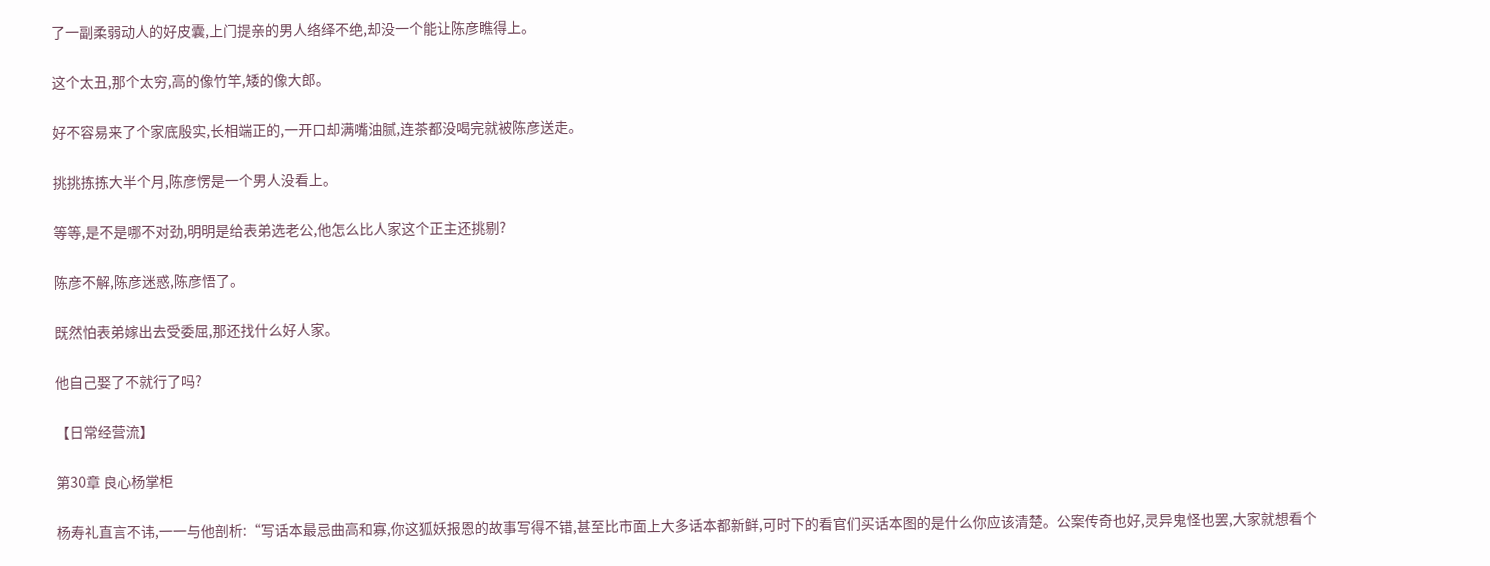了一副柔弱动人的好皮囊,上门提亲的男人络绎不绝,却没一个能让陈彦瞧得上。

这个太丑,那个太穷,高的像竹竿,矮的像大郎。

好不容易来了个家底殷实,长相端正的,一开口却满嘴油腻,连茶都没喝完就被陈彦送走。

挑挑拣拣大半个月,陈彦愣是一个男人没看上。

等等,是不是哪不对劲,明明是给表弟选老公,他怎么比人家这个正主还挑剔?

陈彦不解,陈彦迷惑,陈彦悟了。

既然怕表弟嫁出去受委屈,那还找什么好人家。

他自己娶了不就行了吗?

【日常经营流】

第30章 良心杨掌柜

杨寿礼直言不讳,一一与他剖析:“写话本最忌曲高和寡,你这狐妖报恩的故事写得不错,甚至比市面上大多话本都新鲜,可时下的看官们买话本图的是什么你应该清楚。公案传奇也好,灵异鬼怪也罢,大家就想看个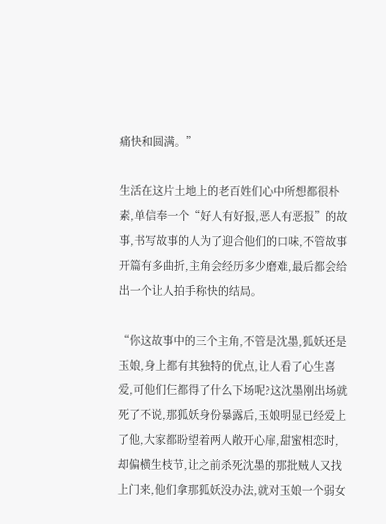痛快和圆满。”

生活在这片土地上的老百姓们心中所想都很朴素,单信奉一个“好人有好报,恶人有恶报”的故事,书写故事的人为了迎合他们的口味,不管故事开篇有多曲折,主角会经历多少磨难,最后都会给出一个让人拍手称快的结局。

“你这故事中的三个主角,不管是沈墨,狐妖还是玉娘,身上都有其独特的优点,让人看了心生喜爱,可他们仨都得了什么下场呢?这沈墨刚出场就死了不说,那狐妖身份暴露后,玉娘明显已经爱上了他,大家都盼望着两人敞开心扉,甜蜜相恋时,却偏横生枝节,让之前杀死沈墨的那批贼人又找上门来,他们拿那狐妖没办法,就对玉娘一个弱女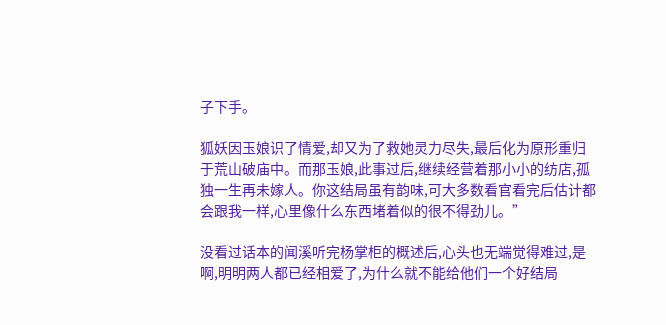子下手。

狐妖因玉娘识了情爱,却又为了救她灵力尽失,最后化为原形重归于荒山破庙中。而那玉娘,此事过后,继续经营着那小小的纺店,孤独一生再未嫁人。你这结局虽有韵味,可大多数看官看完后估计都会跟我一样,心里像什么东西堵着似的很不得劲儿。”

没看过话本的闻溪听完杨掌柜的概述后,心头也无端觉得难过,是啊,明明两人都已经相爱了,为什么就不能给他们一个好结局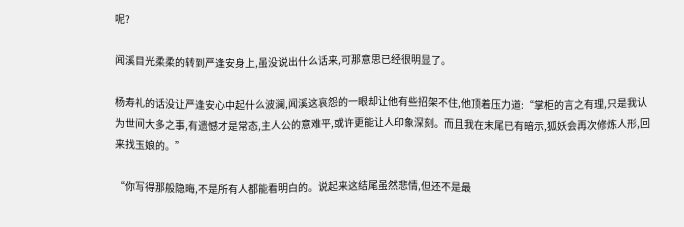呢?

闻溪目光柔柔的转到严逢安身上,虽没说出什么话来,可那意思已经很明显了。

杨寿礼的话没让严逢安心中起什么波澜,闻溪这哀怨的一眼却让他有些招架不住,他顶着压力道:“掌柜的言之有理,只是我认为世间大多之事,有遗憾才是常态,主人公的意难平,或许更能让人印象深刻。而且我在末尾已有暗示,狐妖会再次修炼人形,回来找玉娘的。”

“你写得那般隐晦,不是所有人都能看明白的。说起来这结尾虽然悲情,但还不是最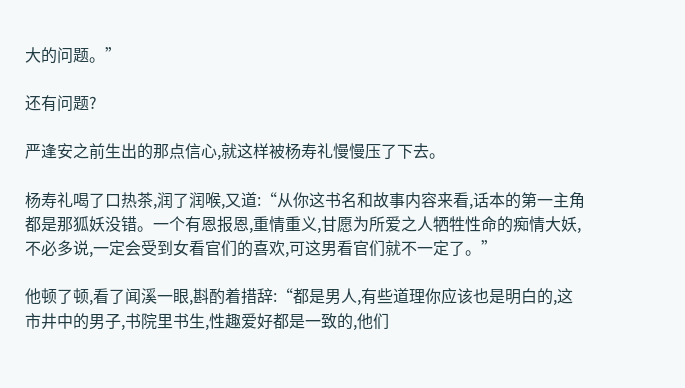大的问题。”

还有问题?

严逢安之前生出的那点信心,就这样被杨寿礼慢慢压了下去。

杨寿礼喝了口热茶,润了润喉,又道:“从你这书名和故事内容来看,话本的第一主角都是那狐妖没错。一个有恩报恩,重情重义,甘愿为所爱之人牺牲性命的痴情大妖,不必多说,一定会受到女看官们的喜欢,可这男看官们就不一定了。”

他顿了顿,看了闻溪一眼,斟酌着措辞:“都是男人,有些道理你应该也是明白的,这市井中的男子,书院里书生,性趣爱好都是一致的,他们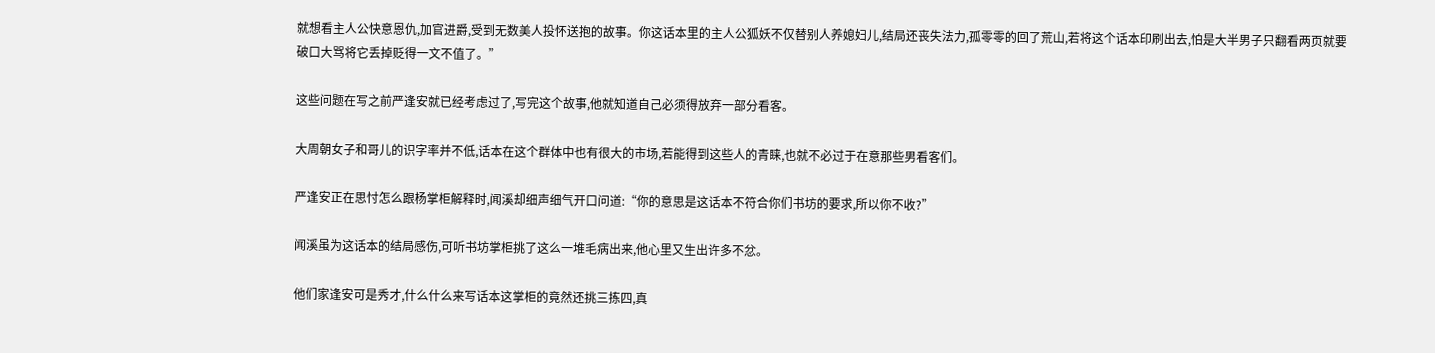就想看主人公快意恩仇,加官进爵,受到无数美人投怀送抱的故事。你这话本里的主人公狐妖不仅替别人养媳妇儿,结局还丧失法力,孤零零的回了荒山,若将这个话本印刷出去,怕是大半男子只翻看两页就要破口大骂将它丢掉贬得一文不值了。”

这些问题在写之前严逢安就已经考虑过了,写完这个故事,他就知道自己必须得放弃一部分看客。

大周朝女子和哥儿的识字率并不低,话本在这个群体中也有很大的市场,若能得到这些人的青睐,也就不必过于在意那些男看客们。

严逢安正在思忖怎么跟杨掌柜解释时,闻溪却细声细气开口问道:“你的意思是这话本不符合你们书坊的要求,所以你不收?”

闻溪虽为这话本的结局感伤,可听书坊掌柜挑了这么一堆毛病出来,他心里又生出许多不忿。

他们家逢安可是秀才,什么什么来写话本这掌柜的竟然还挑三拣四,真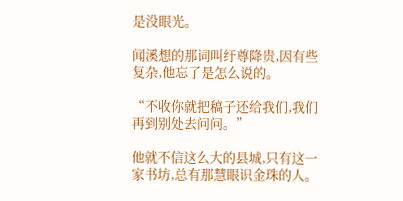是没眼光。

闻溪想的那词叫纡尊降贵,因有些复杂,他忘了是怎么说的。

“不收你就把稿子还给我们,我们再到别处去问问。”

他就不信这么大的县城,只有这一家书坊,总有那慧眼识金珠的人。